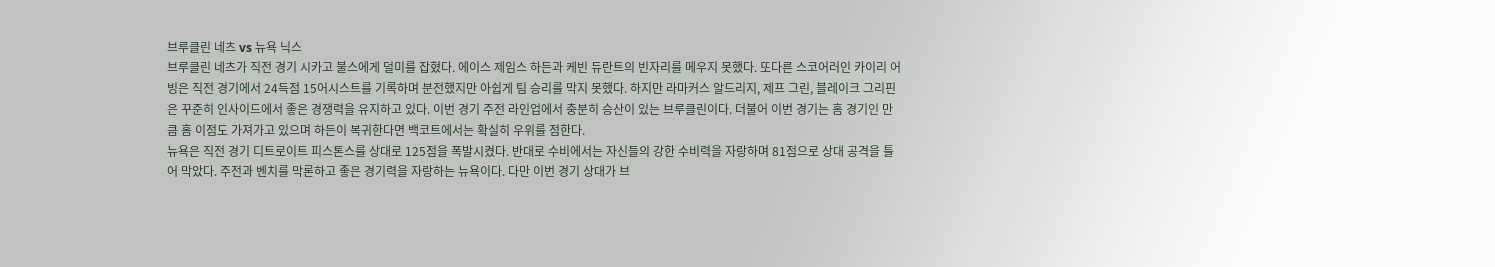브루클린 네츠 vs 뉴욕 닉스
브루클린 네츠가 직전 경기 시카고 불스에게 덜미를 잡혔다. 에이스 제임스 하든과 케빈 듀란트의 빈자리를 메우지 못했다. 또다른 스코어러인 카이리 어빙은 직전 경기에서 24득점 15어시스트를 기록하며 분전했지만 아쉽게 팀 승리를 막지 못했다. 하지만 라마커스 알드리지, 제프 그린, 블레이크 그리핀은 꾸준히 인사이드에서 좋은 경쟁력을 유지하고 있다. 이번 경기 주전 라인업에서 충분히 승산이 있는 브루클린이다. 더불어 이번 경기는 홈 경기인 만큼 홈 이점도 가져가고 있으며 하든이 복귀한다면 백코트에서는 확실히 우위를 점한다.
뉴욕은 직전 경기 디트로이트 피스톤스를 상대로 125점을 폭발시켰다. 반대로 수비에서는 자신들의 강한 수비력을 자랑하며 81점으로 상대 공격을 틀어 막았다. 주전과 벤치를 막론하고 좋은 경기력을 자랑하는 뉴욕이다. 다만 이번 경기 상대가 브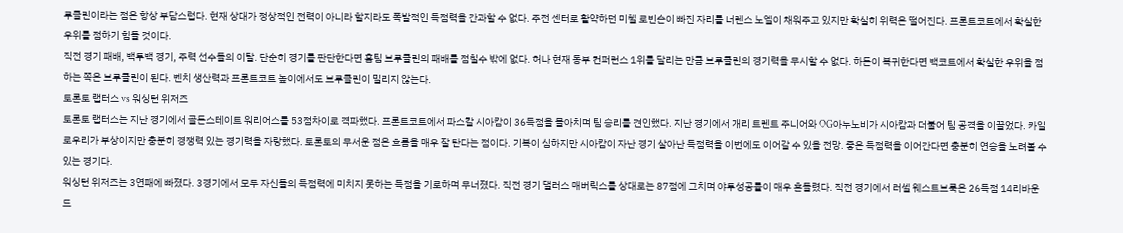루클린이라는 점은 항상 부담스럽다. 현재 상대가 정상적인 전력이 아니라 할지라도 폭발적인 득점력을 간과할 수 없다. 주전 센터로 활약하던 미첼 로빈슨이 빠진 자리를 너렌스 노엘이 채워주고 있지만 확실히 위력은 떨어진다. 프론트코트에서 확실한 우위를 점하기 힘들 것이다.
직전 경기 패배, 백투백 경기, 주력 선수들의 이탈. 단순히 경기를 판단한다면 홈팀 브루클린의 패배를 점칠수 밖에 없다. 허나 현재 동부 컨퍼런스 1위를 달리는 만큼 브루클린의 경기력을 무시할 수 없다. 하든이 복귀한다면 백코트에서 확실한 우위을 점하는 쪽은 브루클린이 된다. 벤치 생산력과 프론트코트 높이에서도 브루클린이 밀리지 않는다.
토론토 랩터스 vs 워싱턴 위저즈
토론토 랩터스는 지난 경기에서 골든스테이트 워리어스를 53점차이로 격파했다. 프론트코트에서 파스칼 시아캄이 36득점을 몰아치며 팀 승리를 견인했다. 지난 경기에서 개리 트렌트 주니어와 OG아누노비가 시아캄과 더불어 팀 공격을 이끌었다. 카일 로우리가 부상이지만 충분히 경쟁력 있는 경기력을 자랑했다. 토론토의 무서운 점은 흐름을 매우 잘 탄다는 점이다. 기복이 심하지만 시아캄이 자난 경기 살아난 득점력을 이번에도 이어갈 수 있을 전망. 좋은 득점력을 이어간다면 충분히 연승을 노려볼 수 있는 경기다.
워싱턴 위저즈는 3연패에 빠졌다. 3경기에서 모두 자신들의 득점력에 미치지 못하는 득점을 기로하며 무너졌다. 직전 경기 댈러스 매버릭스를 상대로는 87점에 그치며 야투성공률이 매우 흔들렸다. 직전 경기에서 러셀 웨스트브룩은 26득점 14리바운드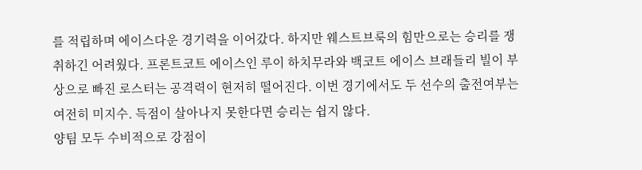를 적립하며 에이스다운 경기력을 이어갔다. 하지만 웨스트브룩의 힘만으로는 승리를 쟁취하긴 어려웠다. 프론트코트 에이스인 루이 하치무라와 백코트 에이스 브래들리 빌이 부상으로 빠진 로스터는 공격력이 현저히 떨어진다. 이번 경기에서도 두 선수의 출전여부는 여전히 미지수. 득점이 살아나지 못한다면 승리는 쉽지 않다.
양팀 모두 수비적으로 강점이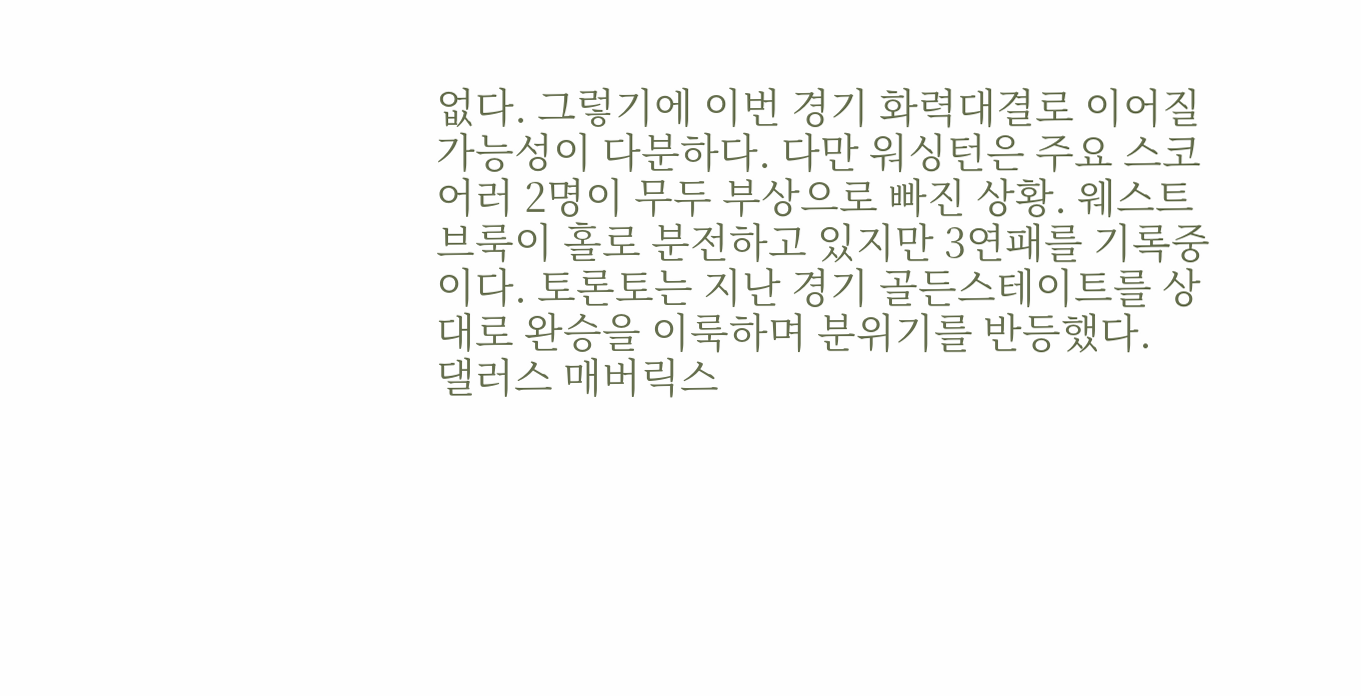없다. 그렇기에 이번 경기 화력대결로 이어질 가능성이 다분하다. 다만 워싱턴은 주요 스코어러 2명이 무두 부상으로 빠진 상황. 웨스트브룩이 홀로 분전하고 있지만 3연패를 기록중이다. 토론토는 지난 경기 골든스테이트를 상대로 완승을 이룩하며 분위기를 반등했다.
댈러스 매버릭스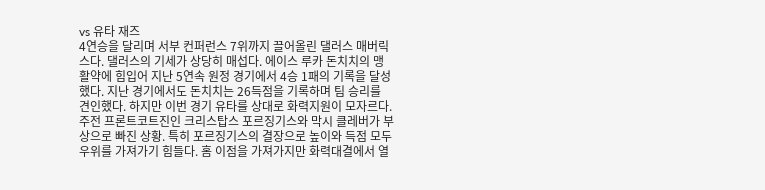vs 유타 재즈
4연승을 달리며 서부 컨퍼런스 7위까지 끌어올린 댈러스 매버릭스다. 댈러스의 기세가 상당히 매섭다. 에이스 루카 돈치치의 맹활약에 힘입어 지난 5연속 원정 경기에서 4승 1패의 기록을 달성했다. 지난 경기에서도 돈치치는 26득점을 기록하며 팀 승리를 견인했다. 하지만 이번 경기 유타를 상대로 화력지원이 모자르다. 주전 프론트코트진인 크리스탑스 포르징기스와 막시 클레버가 부상으로 빠진 상황. 특히 포르징기스의 결장으로 높이와 득점 모두 우위를 가져가기 힘들다. 홈 이점을 가져가지만 화력대결에서 열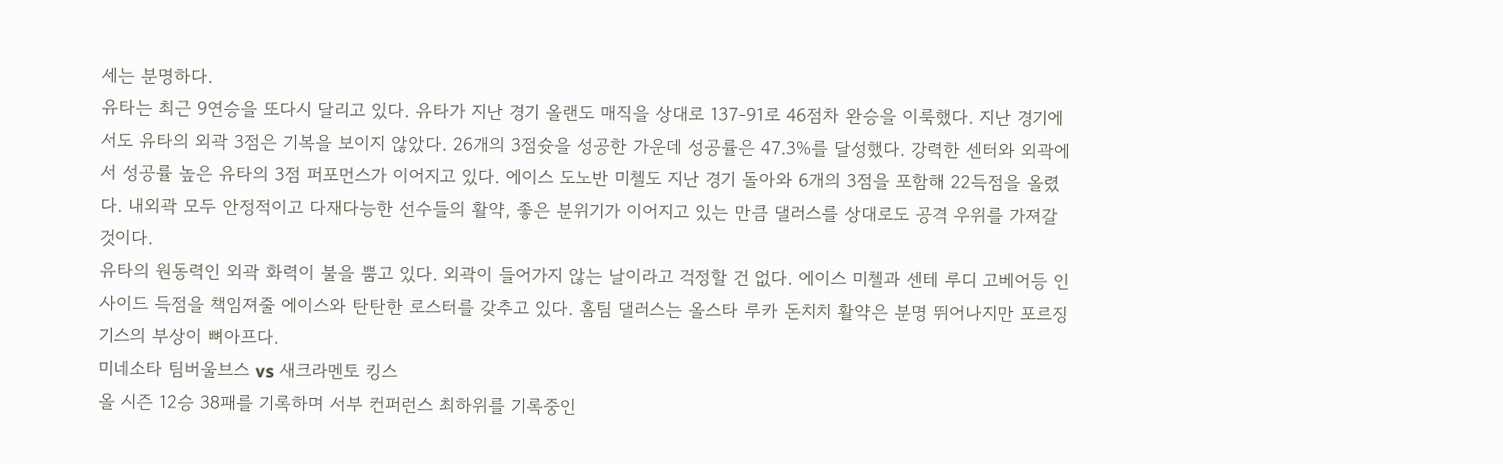세는 분명하다.
유타는 최근 9연승을 또다시 달리고 있다. 유타가 지난 경기 올랜도 매직을 상대로 137-91로 46점차 완승을 이룩했다. 지난 경기에서도 유타의 외곽 3점은 기복을 보이지 않았다. 26개의 3점슛을 성공한 가운데 성공률은 47.3%를 달성했다. 강력한 센터와 외곽에서 성공률 높은 유타의 3점 퍼포먼스가 이어지고 있다. 에이스 도노반 미첼도 지난 경기 돌아와 6개의 3점을 포함해 22득점을 올렸다. 내외곽 모두 안정적이고 다재다능한 선수들의 활약, 좋은 분위기가 이어지고 있는 만큼 댈러스를 상대로도 공격 우위를 가져갈 것이다.
유타의 원동력인 외곽 화력이 불을 뿜고 있다. 외곽이 들어가지 않는 날이라고 걱정할 건 없다. 에이스 미첼과 센테 루디 고베어등 인사이드 득점을 책임져줄 에이스와 탄탄한 로스터를 갖추고 있다. 홈팀 댈러스는 올스타 루카 돈치치 활약은 분명 뛰어나지만 포르징기스의 부상이 뼈아프다.
미네소타 팀버울브스 vs 새크라멘토 킹스
올 시즌 12승 38패를 기록하며 서부 컨퍼런스 최하위를 기록중인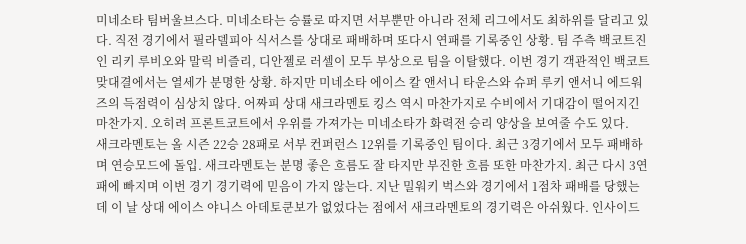미네소타 팀버울브스다. 미네소타는 승률로 따지면 서부뿐만 아니라 전체 리그에서도 최하위를 달리고 있다. 직전 경기에서 필라델피아 식서스를 상대로 패배하며 또다시 연패를 기록중인 상황. 팀 주측 백코트진인 리키 루비오와 말릭 비즐리, 디안젤로 러셀이 모두 부상으로 팀을 이탈했다. 이번 경기 객관적인 백코트 맞대결에서는 열세가 분명한 상황. 하지만 미네소타 에이스 칼 앤서니 타운스와 슈퍼 루키 앤서니 에드워즈의 득점력이 심상치 않다. 어짜피 상대 새크라멘토 킹스 역시 마찬가지로 수비에서 기대감이 떨어지긴 마찬가지. 오히려 프론트코트에서 우위를 가져가는 미네소타가 화력전 승리 양상을 보여줄 수도 있다.
새크라멘토는 올 시즌 22승 28패로 서부 컨퍼런스 12위를 기록중인 팀이다. 최근 3경기에서 모두 패배하며 연승모드에 돌입. 새크라멘토는 분명 좋은 흐름도 잘 타지만 부진한 흐름 또한 마찬가지. 최근 다시 3연패에 빠지며 이번 경기 경기력에 믿음이 가지 않는다. 지난 밀워키 벅스와 경기에서 1점차 패배를 당했는데 이 날 상대 에이스 야니스 아데토쿤보가 없었다는 점에서 새크라멘토의 경기력은 아쉬웠다. 인사이드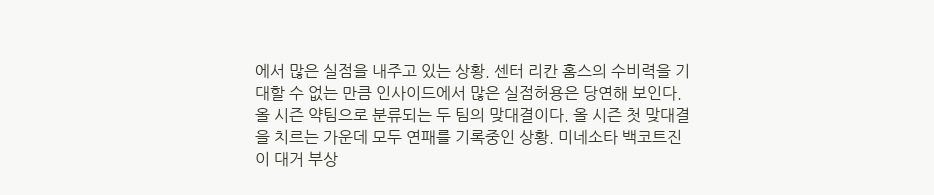에서 많은 실점을 내주고 있는 상황. 센터 리칸 홈스의 수비력을 기대할 수 없는 만큼 인사이드에서 많은 실점허용은 당연해 보인다.
올 시즌 약팀으로 분류되는 두 팀의 맞대결이다. 올 시즌 첫 맞대결을 치르는 가운데 모두 연패를 기록중인 상황. 미네소타 백코트진이 대거 부상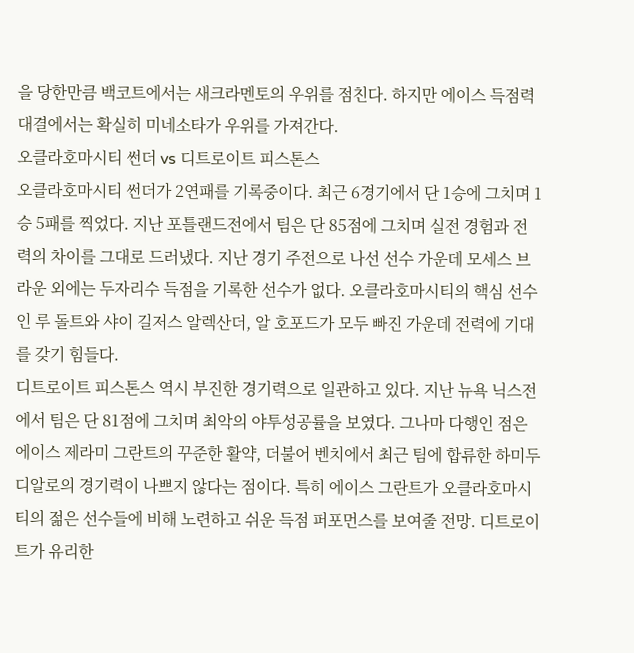을 당한만큼 백코트에서는 새크라멘토의 우위를 점친다. 하지만 에이스 득점력 대결에서는 확실히 미네소타가 우위를 가져간다.
오클라호마시티 썬더 vs 디트로이트 피스톤스
오클라호마시티 썬더가 2연패를 기록중이다. 최근 6경기에서 단 1승에 그치며 1승 5패를 찍었다. 지난 포틀랜드전에서 팀은 단 85점에 그치며 실전 경험과 전력의 차이를 그대로 드러냈다. 지난 경기 주전으로 나선 선수 가운데 모세스 브라운 외에는 두자리수 득점을 기록한 선수가 없다. 오클라호마시티의 핵심 선수인 루 돌트와 샤이 길저스 알렉산더, 알 호포드가 모두 빠진 가운데 전력에 기대를 갖기 힘들다.
디트로이트 피스톤스 역시 부진한 경기력으로 일관하고 있다. 지난 뉴욕 닉스전에서 팀은 단 81점에 그치며 최악의 야투성공률을 보였다. 그나마 다행인 점은 에이스 제라미 그란트의 꾸준한 활약, 더불어 벤치에서 최근 팀에 합류한 하미두 디알로의 경기력이 나쁘지 않다는 점이다. 특히 에이스 그란트가 오클라호마시티의 젊은 선수들에 비해 노련하고 쉬운 득점 퍼포먼스를 보여줄 전망. 디트로이트가 유리한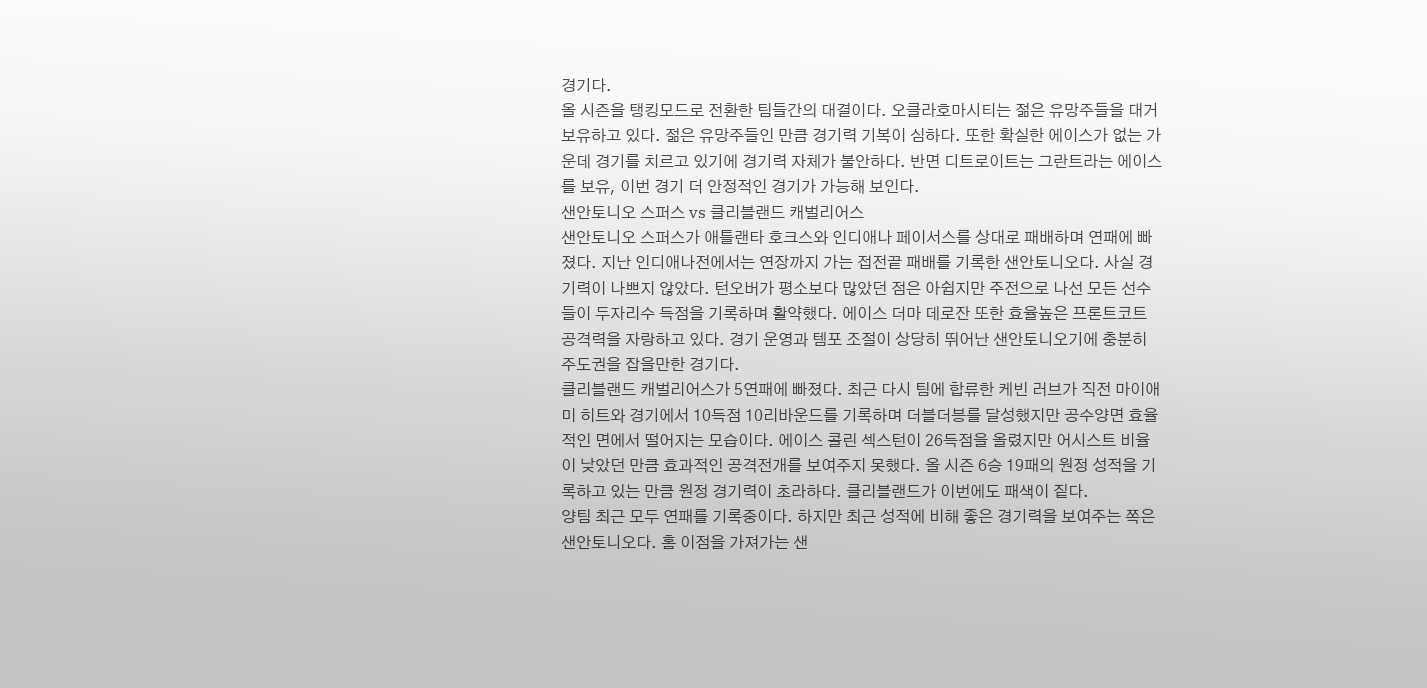경기다.
올 시즌을 탱킹모드로 전환한 팀들간의 대결이다. 오클라호마시티는 젊은 유망주들을 대거 보유하고 있다. 젊은 유망주들인 만큼 경기력 기복이 심하다. 또한 확실한 에이스가 없는 가운데 경기를 치르고 있기에 경기력 자체가 불안하다. 반면 디트로이트는 그란트라는 에이스를 보유, 이번 경기 더 안정적인 경기가 가능해 보인다.
샌안토니오 스퍼스 vs 클리블랜드 캐벌리어스
샌안토니오 스퍼스가 애틀랜타 호크스와 인디애나 페이서스를 상대로 패배하며 연패에 빠졌다. 지난 인디애나전에서는 연장까지 가는 접전끝 패배를 기록한 샌안토니오다. 사실 경기력이 나쁘지 않았다. 턴오버가 평소보다 많았던 점은 아쉽지만 주전으로 나선 모든 선수들이 두자리수 득점을 기록하며 활약했다. 에이스 더마 데로잔 또한 효율높은 프론트코트 공격력을 자랑하고 있다. 경기 운영과 템포 조절이 상당히 뛰어난 샌안토니오기에 충분히 주도권을 잡을만한 경기다.
클리블랜드 캐벌리어스가 5연패에 빠졌다. 최근 다시 팀에 합류한 케빈 러브가 직전 마이애미 히트와 경기에서 10득점 10리바운드를 기록하며 더블더븡를 달성했지만 공수양면 효율적인 면에서 떨어지는 모습이다. 에이스 콜린 섹스턴이 26득점을 올렸지만 어시스트 비율이 낮았던 만큼 효과적인 공격전개를 보여주지 못했다. 올 시즌 6승 19패의 원정 성적을 기록하고 있는 만큼 원정 경기력이 초라하다. 클리블랜드가 이번에도 패색이 짙다.
양팀 최근 모두 연패를 기록중이다. 하지만 최근 성적에 비해 좋은 경기력을 보여주는 쪽은 샌안토니오다. 홈 이점을 가져가는 샌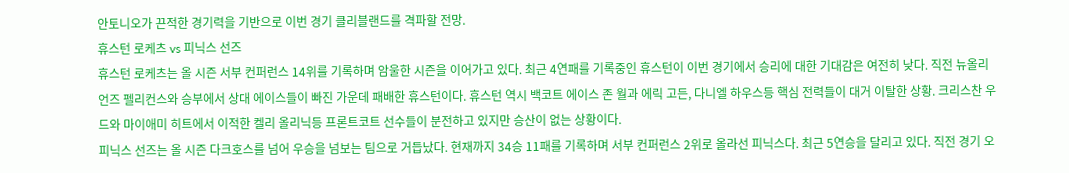안토니오가 끈적한 경기력을 기반으로 이번 경기 클리블랜드를 격파할 전망.
휴스턴 로케츠 vs 피닉스 선즈
휴스턴 로케츠는 올 시즌 서부 컨퍼런스 14위를 기록하며 암울한 시즌을 이어가고 있다. 최근 4연패를 기록중인 휴스턴이 이번 경기에서 승리에 대한 기대감은 여전히 낮다. 직전 뉴올리언즈 펠리컨스와 승부에서 상대 에이스들이 빠진 가운데 패배한 휴스턴이다. 휴스턴 역시 백코트 에이스 존 월과 에릭 고든, 다니엘 하우스등 핵심 전력들이 대거 이탈한 상황. 크리스찬 우드와 마이애미 히트에서 이적한 켈리 올리닉등 프론트코트 선수들이 분전하고 있지만 승산이 없는 상황이다.
피닉스 선즈는 올 시즌 다크호스를 넘어 우승을 넘보는 팀으로 거듭났다. 현재까지 34승 11패를 기록하며 서부 컨퍼런스 2위로 올라선 피닉스다. 최근 5연승을 달리고 있다. 직전 경기 오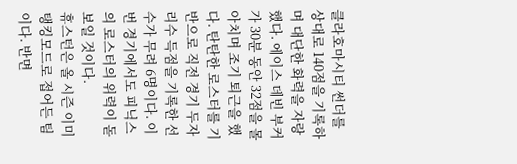클라호마시티 썬더를 상대로 140점을 기록하며 대단한 화력을 자랑했다. 에이스 데빈 부커가 30분 동안 32점을 몰아치며 조기 퇴근을 했다. 탄탄한 로스터를 기반으로 직전 경기 두자리수 득점을 기록한 선수가 무려 6명이다. 이번 경기에서도 피닉스의 로스터의 위력이 돋보일 것이다.
휴스턴은 올 시즌 이미 탱킹모드로 접어든 팀이다. 반면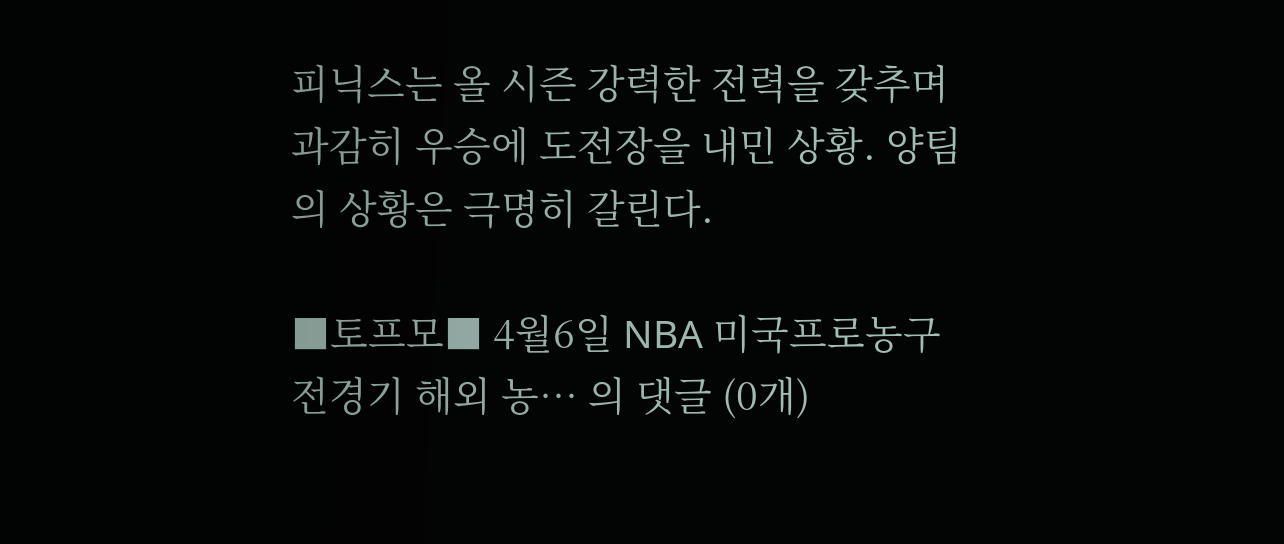피닉스는 올 시즌 강력한 전력을 갖추며 과감히 우승에 도전장을 내민 상황. 양팀의 상황은 극명히 갈린다.

■토프모■ 4월6일 NBA 미국프로농구 전경기 해외 농… 의 댓글 (0개)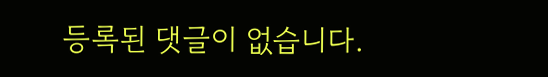등록된 댓글이 없습니다.